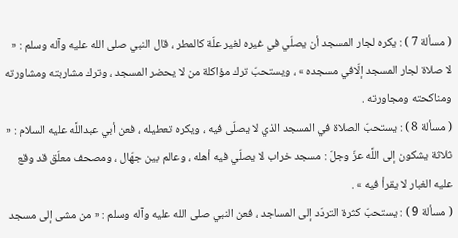( مسألة 7 ) : يكره لجار المسجد أن يصلّي في غيره لغير علّة كالمطر ، قال النبي صلى الله عليه وآله وسلم : « لا صلاة لجار المسجد إلّافي مسجده » ، ويستحبّ ترك مؤاكلة من لا يحضر المسجد ، وترك مشاربته ومشاورته ومناكحته ومجاورته .
( مسألة 8 ) : يستحبّ الصلاة في المسجد الذي لا يصلّى فيه ، ويكره تعطيله ، فعن أبي عبداللَّه عليه السلام : « ثلاثة يشكون إلى اللَّه عزّ وجلّ : مسجد خراب لا يصلّي فيه أهله ، وعالم بين جهّال ، ومصحف معلّق قد وقع عليه الغبار لا يقرأ فيه » .
( مسألة 9 ) : يستحبّ كثرة التردّد إلى المساجد ، فعن النبي صلى الله عليه وآله وسلم : « من مشى إلى مسجد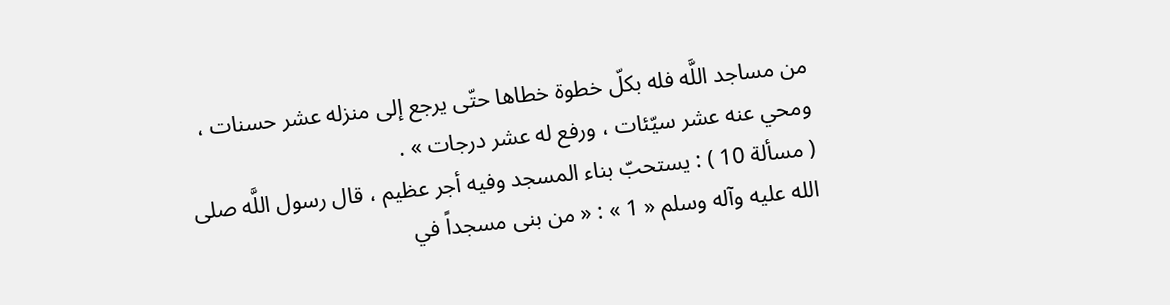من مساجد اللَّه فله بكلّ خطوة خطاها حتّى يرجع إلى منزله عشر حسنات ، ومحي عنه عشر سيّئات ، ورفع له عشر درجات » .
( مسألة 10 ) : يستحبّ بناء المسجد وفيه أجر عظيم ، قال رسول اللَّه صلى الله عليه وآله وسلم « 1 » : « من بنى مسجداً في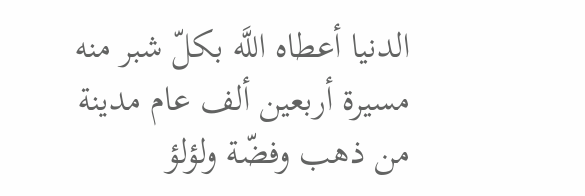الدنيا أعطاه اللَّه بكلّ شبر منه مسيرة أربعين ألف عام مدينة من ذهب وفضّة ولؤلؤ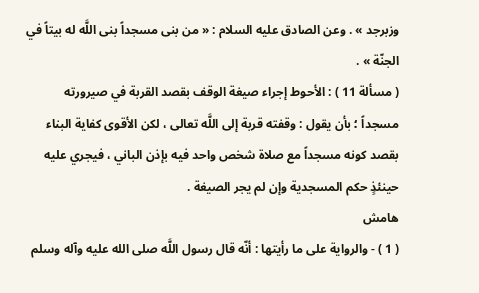وزبرجد » . وعن الصادق عليه السلام : « من بنى مسجداً بنى اللَّه له بيتاً في الجنّة » .
( مسألة 11 ) : الأحوط إجراء صيغة الوقف بقصد القربة في صيرورته مسجداً ؛ بأن يقول : وقفته قربة إلى اللَّه تعالى ، لكن الأقوى كفاية البناء بقصد كونه مسجداً مع صلاة شخص واحد فيه بإذن الباني ، فيجري عليه حينئذٍ حكم المسجدية وإن لم يجر الصيغة .
هامش
( 1 ) - والرواية على ما رأيتها : أنّه قال رسول اللَّه صلى الله عليه وآله وسلم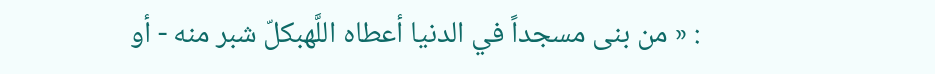: « من بنى مسجداً في الدنيا أعطاه اللَّهبكلّ شبر منه - أو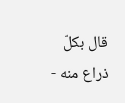قال بكلّ ذراع منه -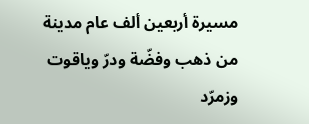مسيرة أربعين ألف عام مدينة من ذهب وفضّة ودرّ وياقوت وزمرّد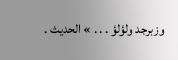وزبرجد ولؤلؤ . . . » الحديث .